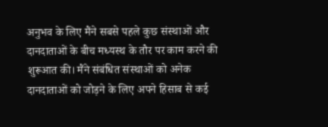अनुभव के लिए मैंने सबसे पहले कुछ संस्थाओं और दानदाताओं के बीच मध्यस्थ के तौर पर काम करने की शुरूआत की। मैंने संबंधित संस्थाओं को अनेक दानदाताओं को जोड़ने के लिए अपने हिसाब से कई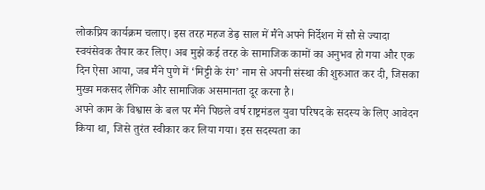लोकप्रिय कार्यक्रम चलाए। इस तरह महज डेढ़ साल में मैंने अपने निर्देशन में सौ से ज्यादा स्वयंसेवक तैयार कर लिए। अब मुझे कई तरह के सामाजिक कामों का अनुभव हो गया और एक दिन ऐसा आया, जब मैंने पुणे में ‘मिट्टी के रंग’ नाम से अपनी संस्था की शुरुआत कर दी, जिसका मुख्य मकसद लैंगिक और सामाजिक असमानता दूर करना है।
अपने काम के विश्वास के बल पर मैंने पिछले वर्ष राष्ट्रमंडल युवा परिषद के सदस्य के लिए आवेदन किया था, जिसे तुरंत स्वीकार कर लिया गया। इस सदस्यता का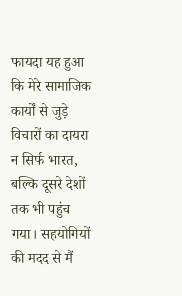फायदा यह हुआ कि मेरे सामाजिक कार्यों से जुड़े विचारों का दायरा न सिर्फ भारत, बल्कि दूसरे देशों तक भी पहुंच गया। सहयोगियों की मदद से मैं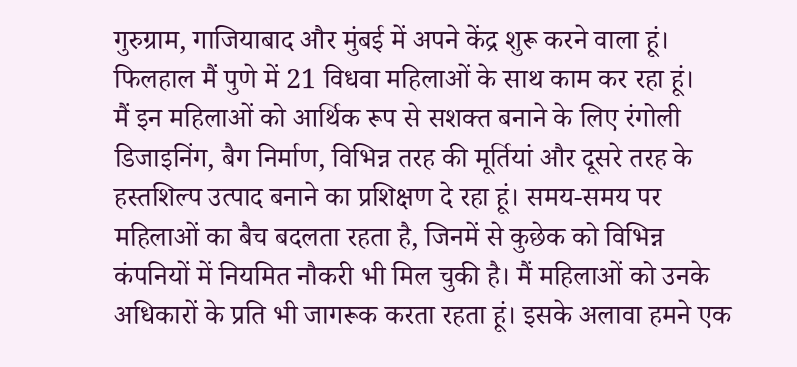गुरुग्राम, गाजियाबाद और मुंबई में अपने केंद्र शुरू करने वाला हूं। फिलहाल मैं पुणे में 21 विधवा महिलाओं के साथ काम कर रहा हूं।
मैं इन महिलाओं को आर्थिक रूप से सशक्त बनाने के लिए रंगोली डिजाइनिंग, बैग निर्माण, विभिन्न तरह की मूर्तियां और दूसरे तरह के हस्तशिल्प उत्पाद बनाने का प्रशिक्षण दे रहा हूं। समय-समय पर महिलाओं का बैच बदलता रहता है, जिनमें से कुछेक को विभिन्न कंपनियों में नियमित नौकरी भी मिल चुकी है। मैं महिलाओं को उनके अधिकारों के प्रति भी जागरूक करता रहता हूं। इसके अलावा हमने एक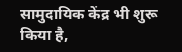सामुदायिक केंद्र भी शुरू किया है,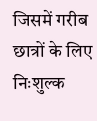जिसमें गरीब छात्रों के लिए निःशुल्क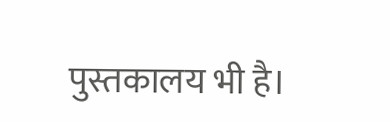पुस्तकालय भी है।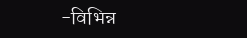-विभिन्न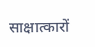साक्षात्कारों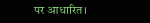पर आधारित।